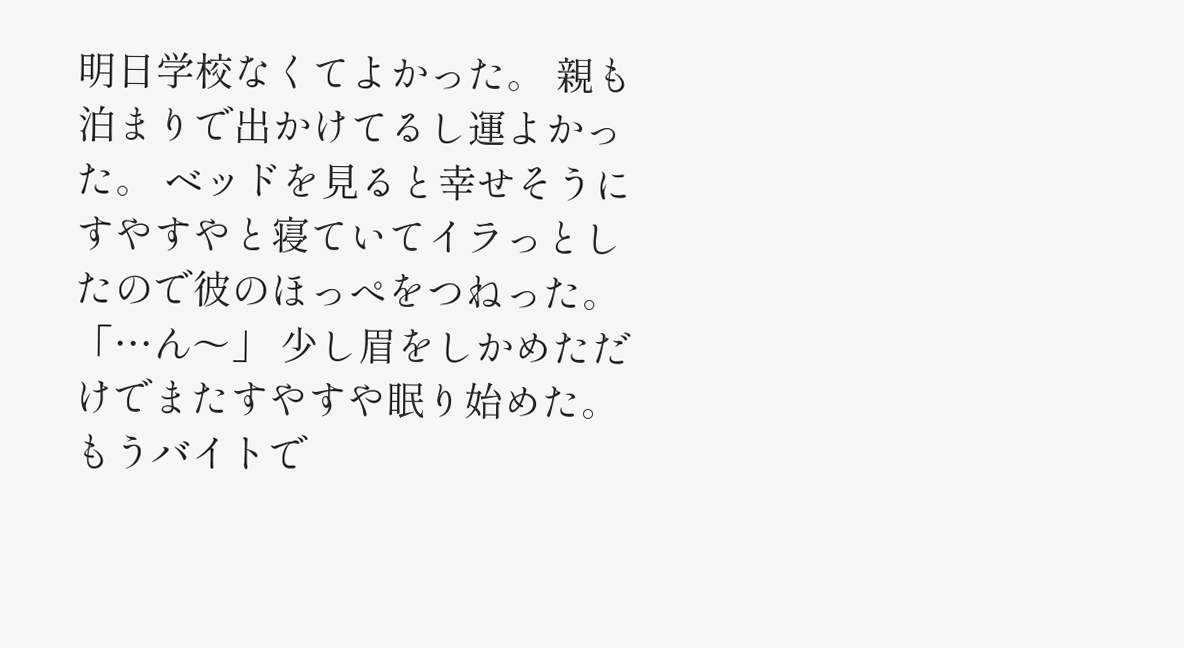明日学校なくてよかった。 親も泊まりで出かけてるし運よかった。 ベッドを見ると幸せそうにすやすやと寝ていてイラっとしたので彼のほっぺをつねった。 「…ん〜」 少し眉をしかめただけでまたすやすや眠り始めた。 もうバイトで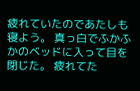疲れていたのであたしも寝よう。 真っ白でふかふかのベッドに入って目を閉じた。 疲れてた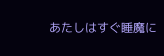あたしはすぐ睡魔に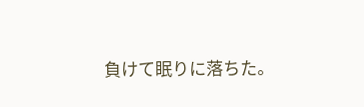負けて眠りに落ちた。